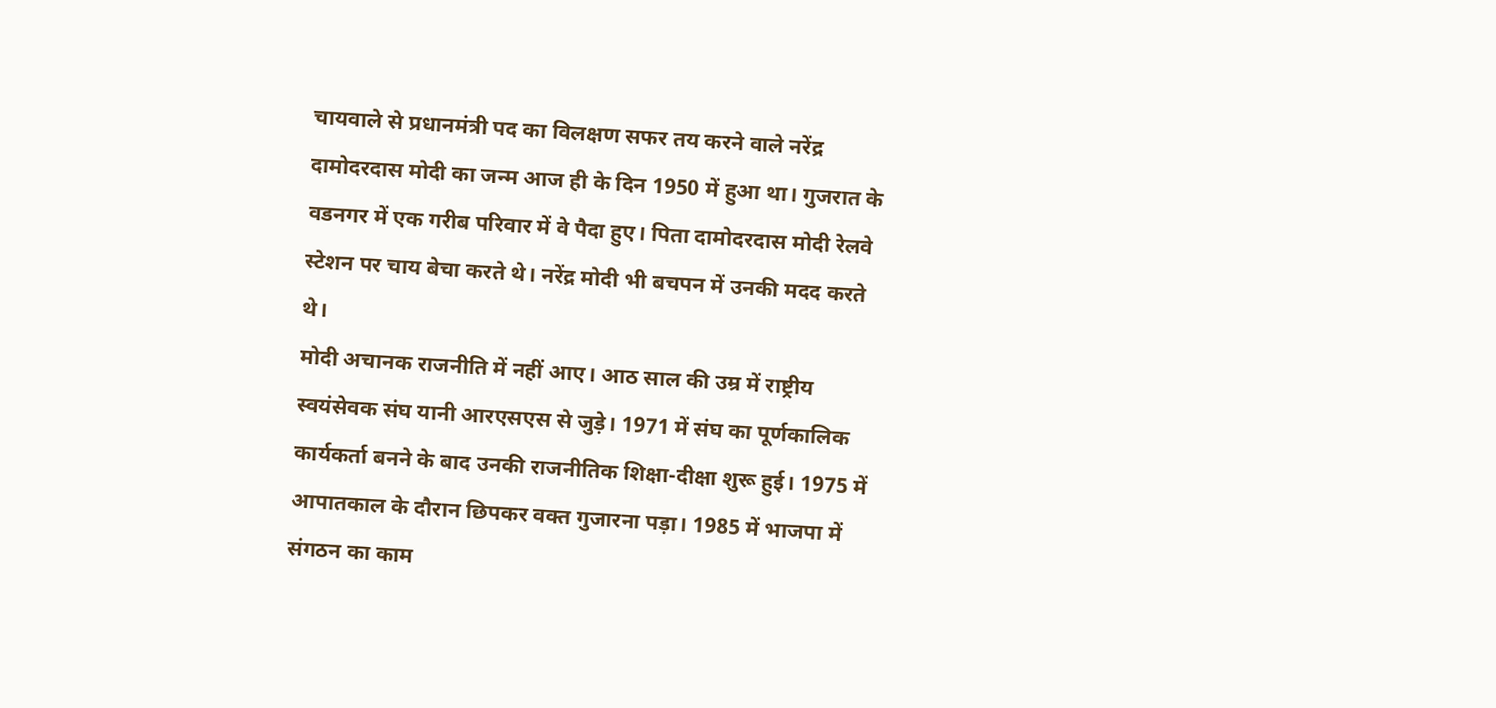चायवाले से प्रधानमंत्री पद का विलक्षण सफर तय करने वाले नरेंद्र दामोदरदास मोदी का जन्म आज ही के दिन 1950 में हुआ था। गुजरात के वडनगर में एक गरीब परिवार में वे पैदा हुए। पिता दामोदरदास मोदी रेलवे स्टेशन पर चाय बेचा करते थे। नरेंद्र मोदी भी बचपन में उनकी मदद करते थे।
मोदी अचानक राजनीति में नहीं आए। आठ साल की उम्र में राष्ट्रीय स्वयंसेवक संघ यानी आरएसएस से जुड़े। 1971 में संघ का पूर्णकालिक कार्यकर्ता बनने के बाद उनकी राजनीतिक शिक्षा-दीक्षा शुरू हुई। 1975 में आपातकाल के दौरान छिपकर वक्त गुजारना पड़ा। 1985 में भाजपा में संगठन का काम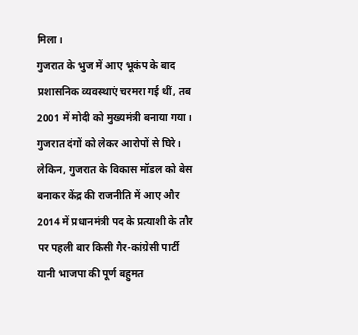मिला।
गुजरात के भुज में आए भूकंप के बाद प्रशासनिक व्यवस्थाएं चरमरा गई थीं, तब 2001 में मोदी को मुख्यमंत्री बनाया गया। गुजरात दंगों को लेकर आरोपों से घिरे। लेकिन, गुजरात के विकास मॉडल को बेस बनाकर केंद्र की राजनीति में आए और 2014 में प्रधानमंत्री पद के प्रत्याशी के तौर पर पहली बार किसी गैर-कांग्रेसी पार्टी यानी भाजपा की पूर्ण बहुमत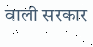वाली सरकार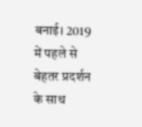बनाई। 2019 में पहले से बेहतर प्रदर्शन के साथ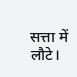सत्ता में लौटे।